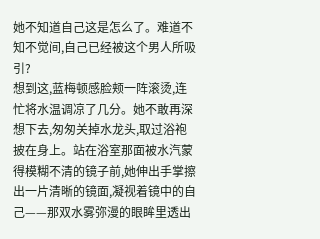她不知道自己这是怎么了。难道不知不觉间,自己已经被这个男人所吸引?
想到这,蓝梅顿感脸颊一阵滚烫,连忙将水温调凉了几分。她不敢再深想下去,匆匆关掉水龙头,取过浴袍披在身上。站在浴室那面被水汽蒙得模糊不清的镜子前,她伸出手掌擦出一片清晰的镜面,凝视着镜中的自己——那双水雾弥漫的眼眸里透出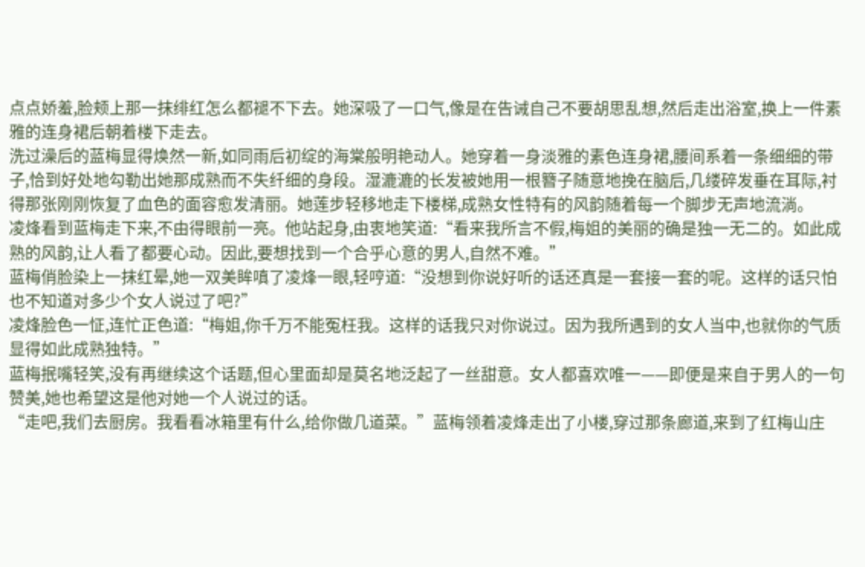点点娇羞,脸颊上那一抹绯红怎么都褪不下去。她深吸了一口气,像是在告诫自己不要胡思乱想,然后走出浴室,换上一件素雅的连身裙后朝着楼下走去。
洗过澡后的蓝梅显得焕然一新,如同雨后初绽的海棠般明艳动人。她穿着一身淡雅的素色连身裙,腰间系着一条细细的带子,恰到好处地勾勒出她那成熟而不失纤细的身段。湿漉漉的长发被她用一根簪子随意地挽在脑后,几缕碎发垂在耳际,衬得那张刚刚恢复了血色的面容愈发清丽。她莲步轻移地走下楼梯,成熟女性特有的风韵随着每一个脚步无声地流淌。
凌烽看到蓝梅走下来,不由得眼前一亮。他站起身,由衷地笑道:“看来我所言不假,梅姐的美丽的确是独一无二的。如此成熟的风韵,让人看了都要心动。因此,要想找到一个合乎心意的男人,自然不难。”
蓝梅俏脸染上一抹红晕,她一双美眸嗔了凌烽一眼,轻哼道:“没想到你说好听的话还真是一套接一套的呢。这样的话只怕也不知道对多少个女人说过了吧?”
凌烽脸色一怔,连忙正色道:“梅姐,你千万不能冤枉我。这样的话我只对你说过。因为我所遇到的女人当中,也就你的气质显得如此成熟独特。”
蓝梅抿嘴轻笑,没有再继续这个话题,但心里面却是莫名地泛起了一丝甜意。女人都喜欢唯一——即便是来自于男人的一句赞美,她也希望这是他对她一个人说过的话。
“走吧,我们去厨房。我看看冰箱里有什么,给你做几道菜。”蓝梅领着凌烽走出了小楼,穿过那条廊道,来到了红梅山庄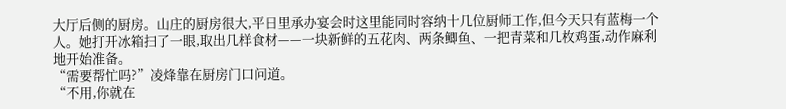大厅后侧的厨房。山庄的厨房很大,平日里承办宴会时这里能同时容纳十几位厨师工作,但今天只有蓝梅一个人。她打开冰箱扫了一眼,取出几样食材——一块新鲜的五花肉、两条鲫鱼、一把青菜和几枚鸡蛋,动作麻利地开始准备。
“需要帮忙吗?”凌烽靠在厨房门口问道。
“不用,你就在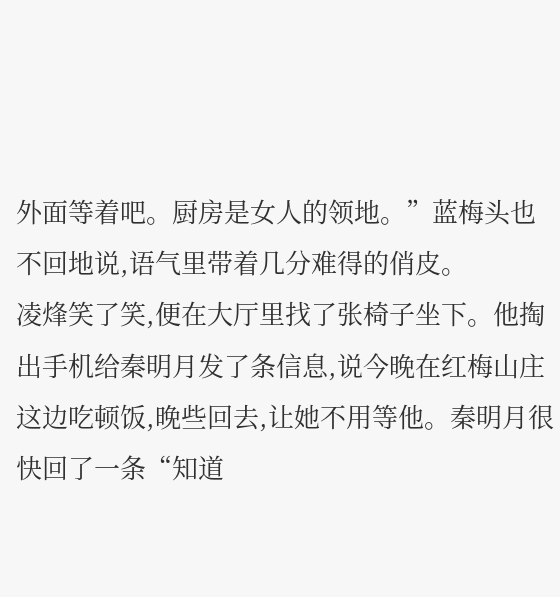外面等着吧。厨房是女人的领地。”蓝梅头也不回地说,语气里带着几分难得的俏皮。
凌烽笑了笑,便在大厅里找了张椅子坐下。他掏出手机给秦明月发了条信息,说今晚在红梅山庄这边吃顿饭,晚些回去,让她不用等他。秦明月很快回了一条“知道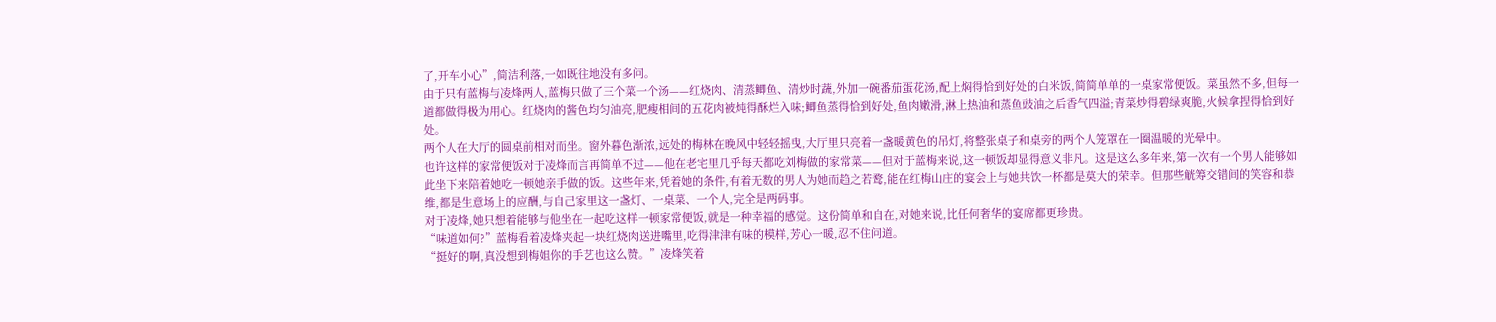了,开车小心”,简洁利落,一如既往地没有多问。
由于只有蓝梅与凌烽两人,蓝梅只做了三个菜一个汤——红烧肉、清蒸鲫鱼、清炒时蔬,外加一碗番茄蛋花汤,配上焖得恰到好处的白米饭,简简单单的一桌家常便饭。菜虽然不多,但每一道都做得极为用心。红烧肉的酱色均匀油亮,肥瘦相间的五花肉被炖得酥烂入味;鲫鱼蒸得恰到好处,鱼肉嫩滑,淋上热油和蒸鱼豉油之后香气四溢;青菜炒得碧绿爽脆,火候拿捏得恰到好处。
两个人在大厅的圆桌前相对而坐。窗外暮色渐浓,远处的梅林在晚风中轻轻摇曳,大厅里只亮着一盏暖黄色的吊灯,将整张桌子和桌旁的两个人笼罩在一圈温暖的光晕中。
也许这样的家常便饭对于凌烽而言再简单不过——他在老宅里几乎每天都吃刘梅做的家常菜——但对于蓝梅来说,这一顿饭却显得意义非凡。这是这么多年来,第一次有一个男人能够如此坐下来陪着她吃一顿她亲手做的饭。这些年来,凭着她的条件,有着无数的男人为她而趋之若鹜,能在红梅山庄的宴会上与她共饮一杯都是莫大的荣幸。但那些觥筹交错间的笑容和恭维,都是生意场上的应酬,与自己家里这一盏灯、一桌菜、一个人,完全是两码事。
对于凌烽,她只想着能够与他坐在一起吃这样一顿家常便饭,就是一种幸福的感觉。这份简单和自在,对她来说,比任何奢华的宴席都更珍贵。
“味道如何?”蓝梅看着凌烽夹起一块红烧肉送进嘴里,吃得津津有味的模样,芳心一暖,忍不住问道。
“挺好的啊,真没想到梅姐你的手艺也这么赞。”凌烽笑着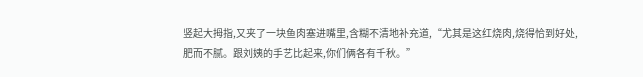竖起大拇指,又夹了一块鱼肉塞进嘴里,含糊不清地补充道,“尤其是这红烧肉,烧得恰到好处,肥而不腻。跟刘姨的手艺比起来,你们俩各有千秋。”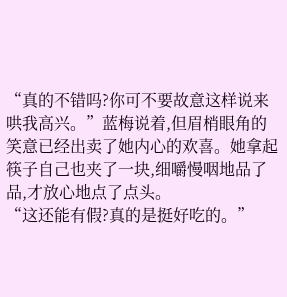“真的不错吗?你可不要故意这样说来哄我高兴。”蓝梅说着,但眉梢眼角的笑意已经出卖了她内心的欢喜。她拿起筷子自己也夹了一块,细嚼慢咽地品了品,才放心地点了点头。
“这还能有假?真的是挺好吃的。”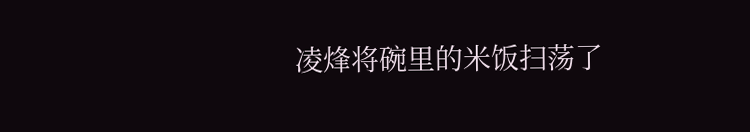凌烽将碗里的米饭扫荡了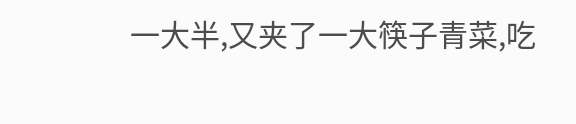一大半,又夹了一大筷子青菜,吃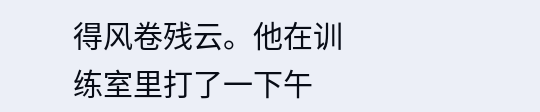得风卷残云。他在训练室里打了一下午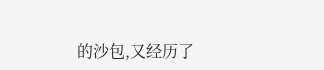的沙包,又经历了